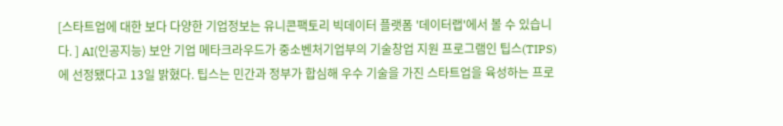[스타트업에 대한 보다 다양한 기업정보는 유니콘팩토리 빅데이터 플랫폼 '데이터랩'에서 볼 수 있습니다. ] AI(인공지능) 보안 기업 메타크라우드가 중소벤처기업부의 기술창업 지원 프로그램인 팁스(TIPS)에 선정됐다고 13일 밝혔다. 팁스는 민간과 정부가 합심해 우수 기술을 가진 스타트업을 육성하는 프로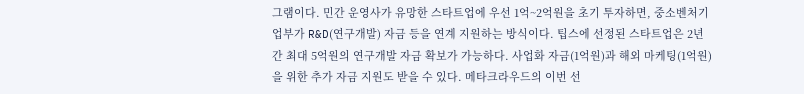그램이다. 민간 운영사가 유망한 스타트업에 우선 1억~2억원을 초기 투자하면, 중소벤처기업부가 R&D(연구개발) 자금 등을 연계 지원하는 방식이다. 팁스에 선정된 스타트업은 2년간 최대 5억원의 연구개발 자금 확보가 가능하다. 사업화 자금(1억원)과 해외 마케팅(1억원)을 위한 추가 자금 지원도 받을 수 있다. 메타크라우드의 이번 선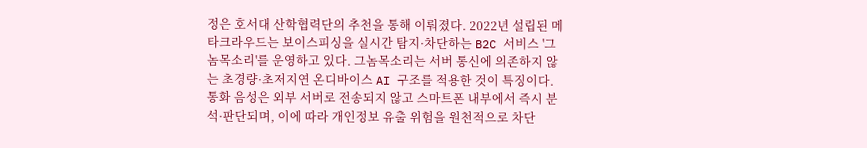정은 호서대 산학협력단의 추천을 통해 이뤄졌다. 2022년 설립된 메타크라우드는 보이스피싱을 실시간 탐지·차단하는 B2C 서비스 '그놈목소리'를 운영하고 있다. 그놈목소리는 서버 통신에 의존하지 않는 초경량·초저지연 온디바이스 AI 구조를 적용한 것이 특징이다. 통화 음성은 외부 서버로 전송되지 않고 스마트폰 내부에서 즉시 분석·판단되며, 이에 따라 개인정보 유출 위험을 원천적으로 차단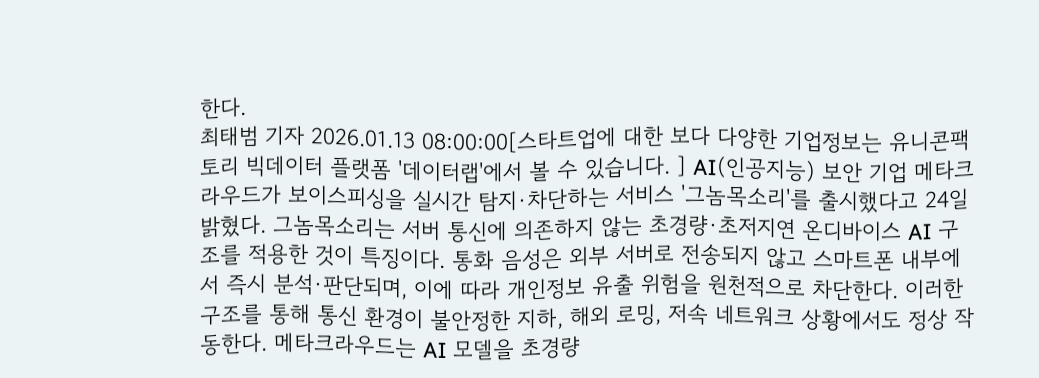한다.
최태범 기자 2026.01.13 08:00:00[스타트업에 대한 보다 다양한 기업정보는 유니콘팩토리 빅데이터 플랫폼 '데이터랩'에서 볼 수 있습니다. ] AI(인공지능) 보안 기업 메타크라우드가 보이스피싱을 실시간 탐지·차단하는 서비스 '그놈목소리'를 출시했다고 24일 밝혔다. 그놈목소리는 서버 통신에 의존하지 않는 초경량·초저지연 온디바이스 AI 구조를 적용한 것이 특징이다. 통화 음성은 외부 서버로 전송되지 않고 스마트폰 내부에서 즉시 분석·판단되며, 이에 따라 개인정보 유출 위험을 원천적으로 차단한다. 이러한 구조를 통해 통신 환경이 불안정한 지하, 해외 로밍, 저속 네트워크 상황에서도 정상 작동한다. 메타크라우드는 AI 모델을 초경량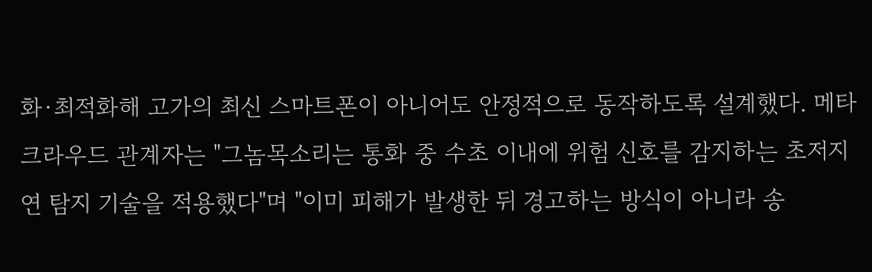화·최적화해 고가의 최신 스마트폰이 아니어도 안정적으로 동작하도록 설계했다. 메타크라우드 관계자는 "그놈목소리는 통화 중 수초 이내에 위험 신호를 감지하는 초저지연 탐지 기술을 적용했다"며 "이미 피해가 발생한 뒤 경고하는 방식이 아니라 송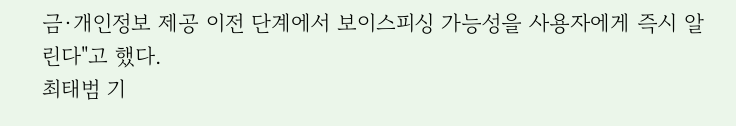금·개인정보 제공 이전 단계에서 보이스피싱 가능성을 사용자에게 즉시 알린다"고 했다.
최태범 기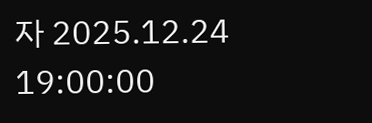자 2025.12.24 19:00:00